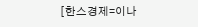[한스경제=이나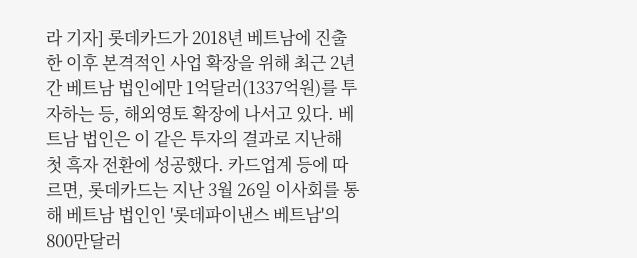라 기자] 롯데카드가 2018년 베트남에 진출한 이후 본격적인 사업 확장을 위해 최근 2년간 베트남 법인에만 1억달러(1337억원)를 투자하는 등, 해외영토 확장에 나서고 있다. 베트남 법인은 이 같은 투자의 결과로 지난해 첫 흑자 전환에 성공했다. 카드업계 등에 따르면, 롯데카드는 지난 3월 26일 이사회를 통해 베트남 법인인 '롯데파이낸스 베트남'의 800만달러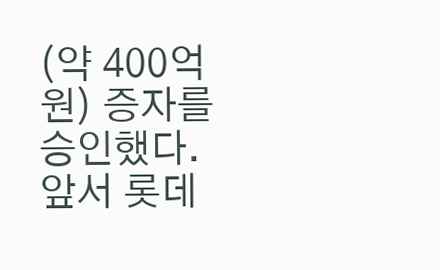(약 400억원) 증자를 승인했다. 앞서 롯데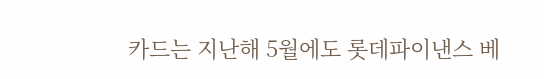카드는 지난해 5월에도 롯데파이낸스 베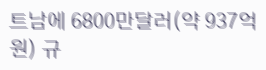트남에 6800만달러(약 937억원) 규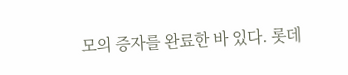모의 증자를 완료한 바 있다. 롯데